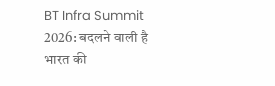BT Infra Summit 2026: बदलने वाली है भारत की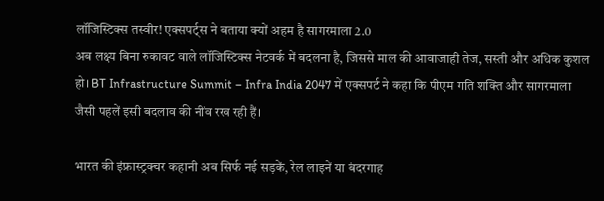लॉजिस्टिक्स तस्वीर! एक्सपर्ट्स ने बताया क्यों अहम है सागरमाला 2.0
अब लक्ष्य बिना रुकावट वाले लॉजिस्टिक्स नेटवर्क में बदलना है, जिससे माल की आवाजाही तेज, सस्ती और अधिक कुशल हो। BT Infrastructure Summit – Infra India 2047 में एक्सपर्ट ने कहा कि पीएम गति शक्ति और सागरमाला जैसी पहलें इसी बदलाव की नींव रख रही हैं।

भारत की इंफ्रास्ट्रक्चर कहानी अब सिर्फ नई सड़कें, रेल लाइनें या बंदरगाह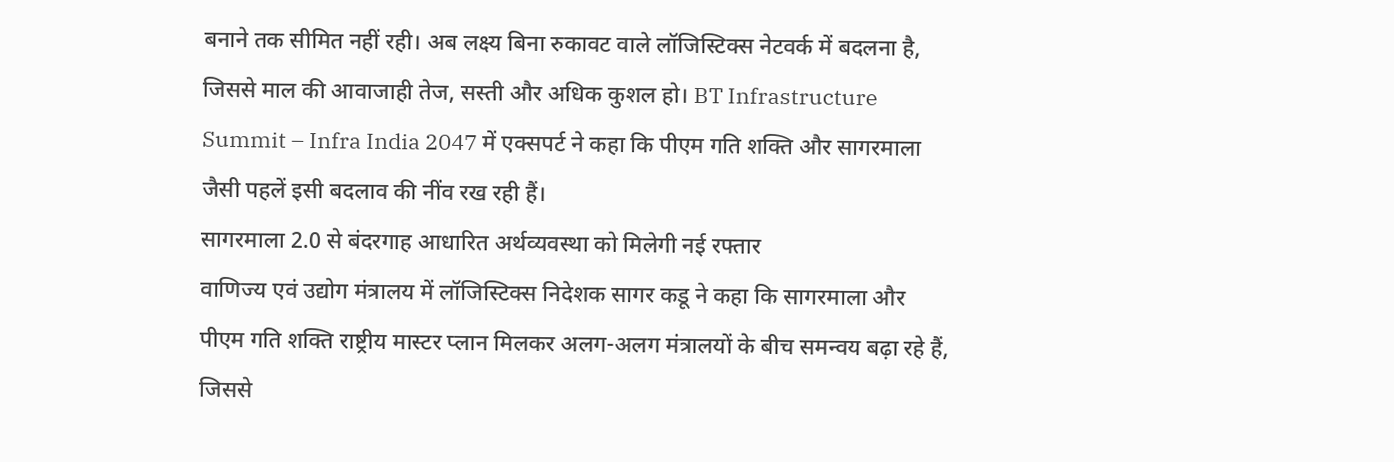बनाने तक सीमित नहीं रही। अब लक्ष्य बिना रुकावट वाले लॉजिस्टिक्स नेटवर्क में बदलना है, जिससे माल की आवाजाही तेज, सस्ती और अधिक कुशल हो। BT Infrastructure Summit – Infra India 2047 में एक्सपर्ट ने कहा कि पीएम गति शक्ति और सागरमाला जैसी पहलें इसी बदलाव की नींव रख रही हैं।
सागरमाला 2.0 से बंदरगाह आधारित अर्थव्यवस्था को मिलेगी नई रफ्तार
वाणिज्य एवं उद्योग मंत्रालय में लॉजिस्टिक्स निदेशक सागर कडू ने कहा कि सागरमाला और पीएम गति शक्ति राष्ट्रीय मास्टर प्लान मिलकर अलग-अलग मंत्रालयों के बीच समन्वय बढ़ा रहे हैं, जिससे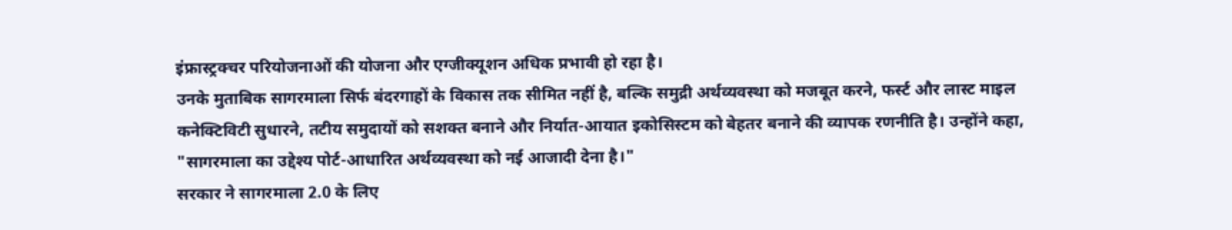इंफ्रास्ट्रक्चर परियोजनाओं की योजना और एग्जीक्यूशन अधिक प्रभावी हो रहा है।
उनके मुताबिक सागरमाला सिर्फ बंदरगाहों के विकास तक सीमित नहीं है, बल्कि समुद्री अर्थव्यवस्था को मजबूत करने, फर्स्ट और लास्ट माइल कनेक्टिविटी सुधारने, तटीय समुदायों को सशक्त बनाने और निर्यात-आयात इकोसिस्टम को बेहतर बनाने की व्यापक रणनीति है। उन्होंने कहा, "सागरमाला का उद्देश्य पोर्ट-आधारित अर्थव्यवस्था को नई आजादी देना है।"
सरकार ने सागरमाला 2.0 के लिए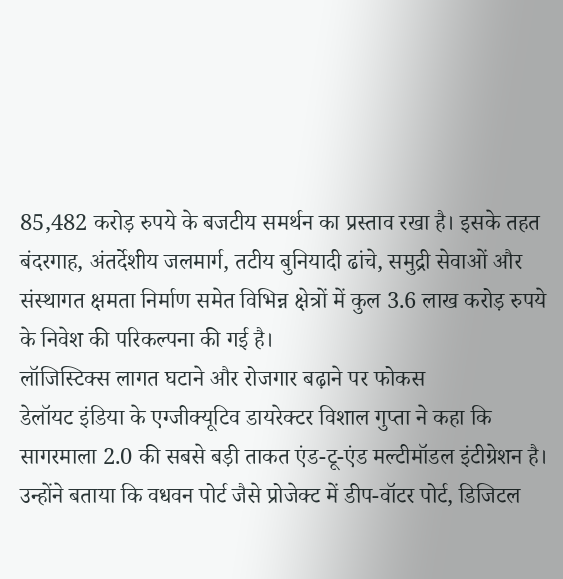85,482 करोड़ रुपये के बजटीय समर्थन का प्रस्ताव रखा है। इसके तहत बंदरगाह, अंतर्देशीय जलमार्ग, तटीय बुनियादी ढांचे, समुद्री सेवाओं और संस्थागत क्षमता निर्माण समेत विभिन्न क्षेत्रों में कुल 3.6 लाख करोड़ रुपये के निवेश की परिकल्पना की गई है।
लॉजिस्टिक्स लागत घटाने और रोजगार बढ़ाने पर फोकस
डेलॉयट इंडिया के एग्जीक्यूटिव डायरेक्टर विशाल गुप्ता ने कहा कि सागरमाला 2.0 की सबसे बड़ी ताकत एंड-टू-एंड मल्टीमॉडल इंटीग्रेशन है। उन्होंने बताया कि वधवन पोर्ट जैसे प्रोजेक्ट में डीप-वॉटर पोर्ट, डिजिटल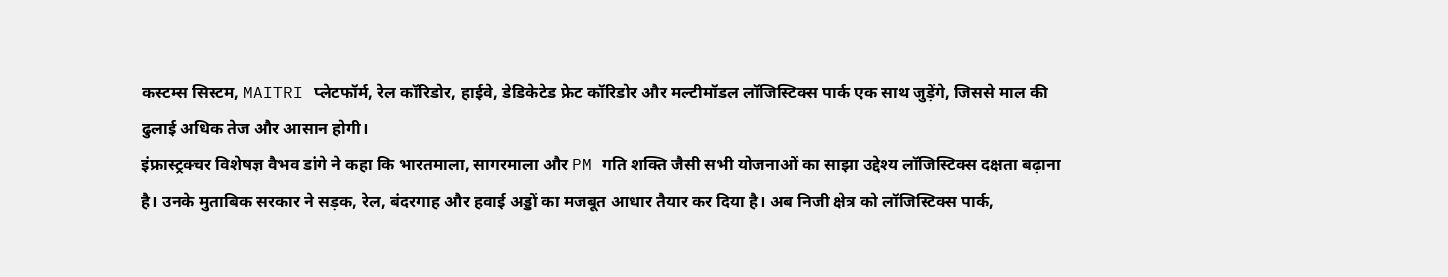कस्टम्स सिस्टम, MAITRI प्लेटफॉर्म, रेल कॉरिडोर, हाईवे, डेडिकेटेड फ्रेट कॉरिडोर और मल्टीमॉडल लॉजिस्टिक्स पार्क एक साथ जुड़ेंगे, जिससे माल की ढुलाई अधिक तेज और आसान होगी।
इंफ्रास्ट्रक्चर विशेषज्ञ वैभव डांगे ने कहा कि भारतमाला, सागरमाला और PM गति शक्ति जैसी सभी योजनाओं का साझा उद्देश्य लॉजिस्टिक्स दक्षता बढ़ाना है। उनके मुताबिक सरकार ने सड़क, रेल, बंदरगाह और हवाई अड्डों का मजबूत आधार तैयार कर दिया है। अब निजी क्षेत्र को लॉजिस्टिक्स पार्क,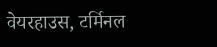वेयरहाउस, टर्मिनल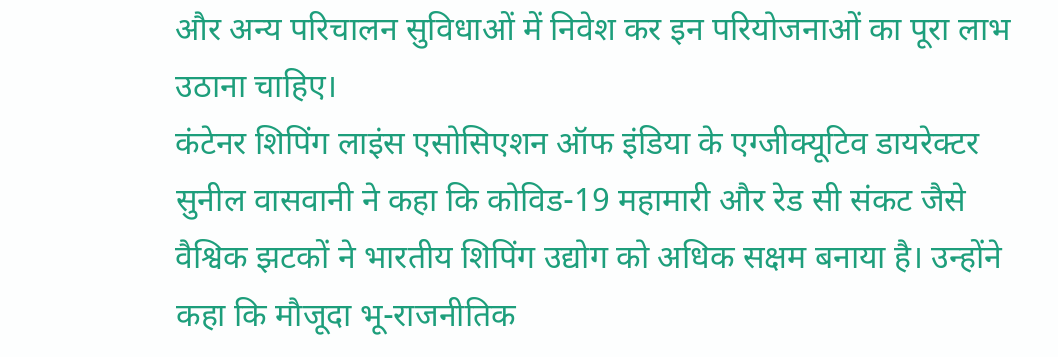और अन्य परिचालन सुविधाओं में निवेश कर इन परियोजनाओं का पूरा लाभ उठाना चाहिए।
कंटेनर शिपिंग लाइंस एसोसिएशन ऑफ इंडिया के एग्जीक्यूटिव डायरेक्टर सुनील वासवानी ने कहा कि कोविड-19 महामारी और रेड सी संकट जैसे वैश्विक झटकों ने भारतीय शिपिंग उद्योग को अधिक सक्षम बनाया है। उन्होंने कहा कि मौजूदा भू-राजनीतिक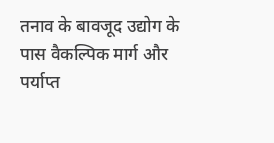तनाव के बावजूद उद्योग के पास वैकल्पिक मार्ग और पर्याप्त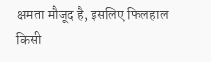क्षमता मौजूद है, इसलिए फिलहाल किसी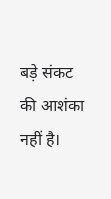बड़े संकट की आशंका नहीं है।